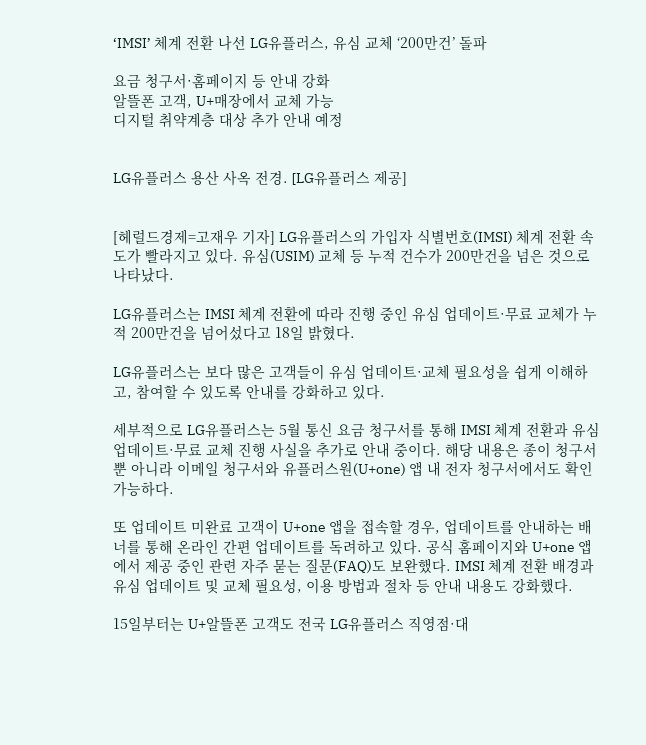‘IMSI’ 체계 전환 나선 LG유플러스, 유심 교체 ‘200만건’ 돌파

요금 청구서·홈페이지 등 안내 강화
알뜰폰 고객, U+매장에서 교체 가능
디지털 취약계층 대상 추가 안내 예정


LG유플러스 용산 사옥 전경. [LG유플러스 제공]


[헤럴드경제=고재우 기자] LG유플러스의 가입자 식별번호(IMSI) 체계 전환 속도가 빨라지고 있다. 유심(USIM) 교체 등 누적 건수가 200만건을 넘은 것으로 나타났다.

LG유플러스는 IMSI 체계 전환에 따라 진행 중인 유심 업데이트·무료 교체가 누적 200만건을 넘어섰다고 18일 밝혔다.

LG유플러스는 보다 많은 고객들이 유심 업데이트·교체 필요성을 쉽게 이해하고, 참여할 수 있도록 안내를 강화하고 있다.

세부적으로 LG유플러스는 5월 통신 요금 청구서를 통해 IMSI 체계 전환과 유심 업데이트·무료 교체 진행 사실을 추가로 안내 중이다. 해당 내용은 종이 청구서 뿐 아니라 이메일 청구서와 유플러스원(U+one) 앱 내 전자 청구서에서도 확인 가능하다.

또 업데이트 미완료 고객이 U+one 앱을 접속할 경우, 업데이트를 안내하는 배너를 통해 온라인 간편 업데이트를 독려하고 있다. 공식 홈페이지와 U+one 앱에서 제공 중인 관련 자주 묻는 질문(FAQ)도 보완했다. IMSI 체계 전환 배경과 유심 업데이트 및 교체 필요성, 이용 방법과 절차 등 안내 내용도 강화했다.

15일부터는 U+알뜰폰 고객도 전국 LG유플러스 직영점·대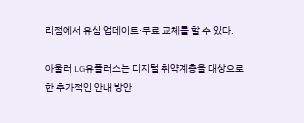리점에서 유심 업데이트·무료 교체를 할 수 있다.

아울러 LG유플러스는 디지털 취약계층을 대상으로 한 추가적인 안내 방안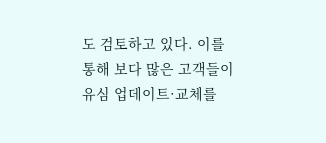도 검토하고 있다. 이를 통해 보다 많은 고객들이 유심 업데이트·교체를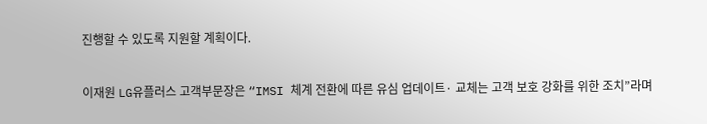진행할 수 있도록 지원할 계획이다.

이재원 LG유플러스 고객부문장은 “IMSI 체계 전환에 따른 유심 업데이트· 교체는 고객 보호 강화를 위한 조치”라며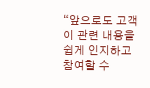“앞으로도 고객이 관련 내용을 쉽게 인지하고 참여할 수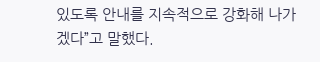있도록 안내를 지속적으로 강화해 나가겠다”고 말했다.